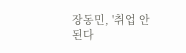장동민, '취업 안 된다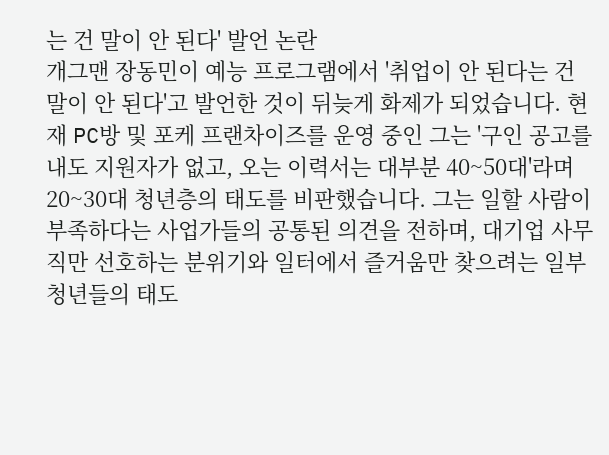는 건 말이 안 된다' 발언 논란
개그맨 장동민이 예능 프로그램에서 '취업이 안 된다는 건 말이 안 된다'고 발언한 것이 뒤늦게 화제가 되었습니다. 현재 PC방 및 포케 프랜차이즈를 운영 중인 그는 '구인 공고를 내도 지원자가 없고, 오는 이력서는 대부분 40~50대'라며 20~30대 청년층의 태도를 비판했습니다. 그는 일할 사람이 부족하다는 사업가들의 공통된 의견을 전하며, 대기업 사무직만 선호하는 분위기와 일터에서 즐거움만 찾으려는 일부 청년들의 태도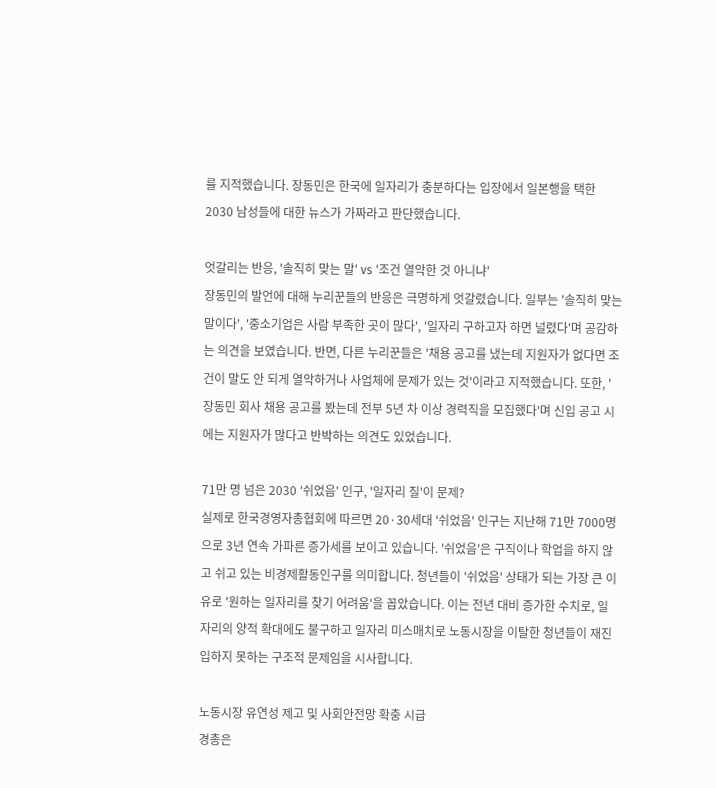를 지적했습니다. 장동민은 한국에 일자리가 충분하다는 입장에서 일본행을 택한 2030 남성들에 대한 뉴스가 가짜라고 판단했습니다.

엇갈리는 반응, '솔직히 맞는 말' vs '조건 열악한 것 아니냐'
장동민의 발언에 대해 누리꾼들의 반응은 극명하게 엇갈렸습니다. 일부는 '솔직히 맞는 말이다', '중소기업은 사람 부족한 곳이 많다', '일자리 구하고자 하면 널렸다'며 공감하는 의견을 보였습니다. 반면, 다른 누리꾼들은 '채용 공고를 냈는데 지원자가 없다면 조건이 말도 안 되게 열악하거나 사업체에 문제가 있는 것'이라고 지적했습니다. 또한, '장동민 회사 채용 공고를 봤는데 전부 5년 차 이상 경력직을 모집했다'며 신입 공고 시에는 지원자가 많다고 반박하는 의견도 있었습니다.

71만 명 넘은 2030 '쉬었음' 인구, '일자리 질'이 문제?
실제로 한국경영자총협회에 따르면 20·30세대 '쉬었음' 인구는 지난해 71만 7000명으로 3년 연속 가파른 증가세를 보이고 있습니다. '쉬었음'은 구직이나 학업을 하지 않고 쉬고 있는 비경제활동인구를 의미합니다. 청년들이 '쉬었음' 상태가 되는 가장 큰 이유로 '원하는 일자리를 찾기 어려움'을 꼽았습니다. 이는 전년 대비 증가한 수치로, 일자리의 양적 확대에도 불구하고 일자리 미스매치로 노동시장을 이탈한 청년들이 재진입하지 못하는 구조적 문제임을 시사합니다.

노동시장 유연성 제고 및 사회안전망 확충 시급
경총은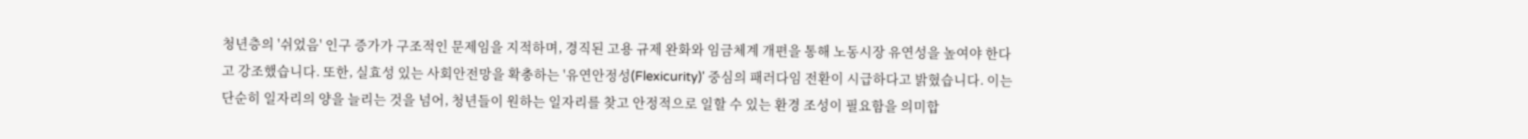청년층의 '쉬었음' 인구 증가가 구조적인 문제임을 지적하며, 경직된 고용 규제 완화와 임금체계 개편을 통해 노동시장 유연성을 높여야 한다고 강조했습니다. 또한, 실효성 있는 사회안전망을 확충하는 '유연안정성(Flexicurity)' 중심의 패러다임 전환이 시급하다고 밝혔습니다. 이는 단순히 일자리의 양을 늘리는 것을 넘어, 청년들이 원하는 일자리를 찾고 안정적으로 일할 수 있는 환경 조성이 필요함을 의미합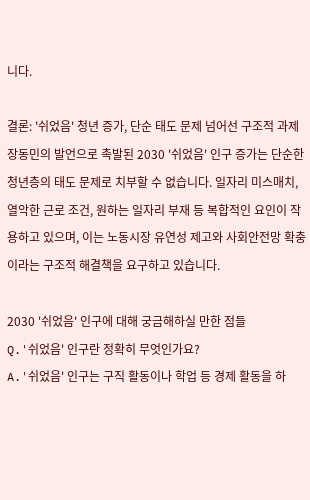니다.

결론: '쉬었음' 청년 증가, 단순 태도 문제 넘어선 구조적 과제
장동민의 발언으로 촉발된 2030 '쉬었음' 인구 증가는 단순한 청년층의 태도 문제로 치부할 수 없습니다. 일자리 미스매치, 열악한 근로 조건, 원하는 일자리 부재 등 복합적인 요인이 작용하고 있으며, 이는 노동시장 유연성 제고와 사회안전망 확충이라는 구조적 해결책을 요구하고 있습니다.

2030 '쉬었음' 인구에 대해 궁금해하실 만한 점들
Q.'쉬었음' 인구란 정확히 무엇인가요?
A.'쉬었음' 인구는 구직 활동이나 학업 등 경제 활동을 하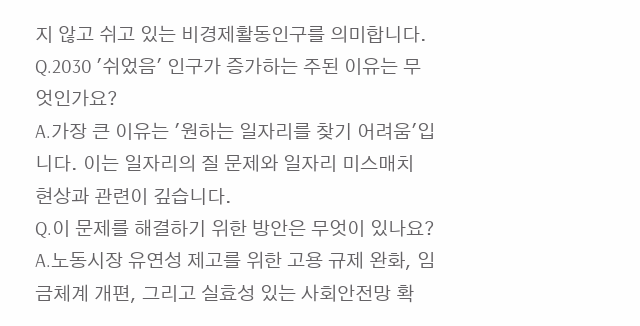지 않고 쉬고 있는 비경제활동인구를 의미합니다.
Q.2030 '쉬었음' 인구가 증가하는 주된 이유는 무엇인가요?
A.가장 큰 이유는 '원하는 일자리를 찾기 어려움'입니다. 이는 일자리의 질 문제와 일자리 미스매치 현상과 관련이 깊습니다.
Q.이 문제를 해결하기 위한 방안은 무엇이 있나요?
A.노동시장 유연성 제고를 위한 고용 규제 완화, 임금체계 개편, 그리고 실효성 있는 사회안전망 확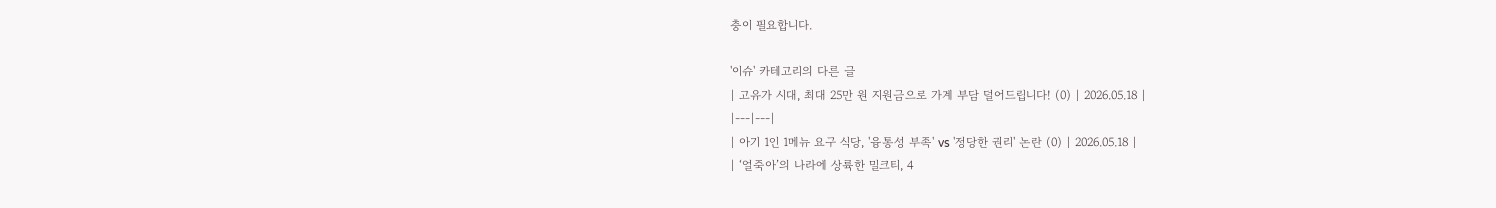충이 필요합니다.

'이슈' 카테고리의 다른 글
| 고유가 시대, 최대 25만 원 지원금으로 가계 부담 덜어드립니다! (0) | 2026.05.18 |
|---|---|
| 아기 1인 1메뉴 요구 식당, '융통성 부족' vs '정당한 권리' 논란 (0) | 2026.05.18 |
| ‘얼죽아’의 나라에 상륙한 밀크티, 4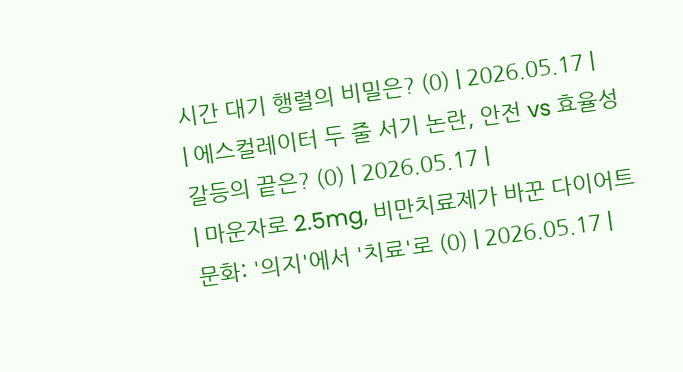시간 대기 행렬의 비밀은? (0) | 2026.05.17 |
| 에스컬레이터 두 줄 서기 논란, 안전 vs 효율성 갈등의 끝은? (0) | 2026.05.17 |
| 마운자로 2.5mg, 비만치료제가 바꾼 다이어트 문화: '의지'에서 '치료'로 (0) | 2026.05.17 |